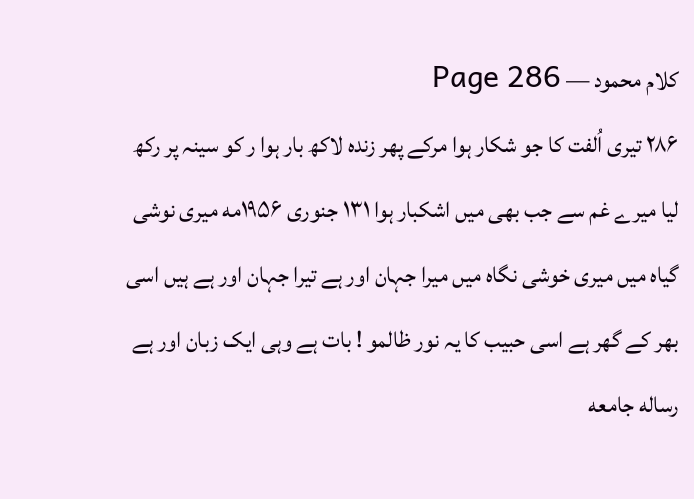کلام محمود — Page 286
۲۸۶ تیری اُلفت کا جو شکار ہوا مرکے پھر زندہ لاکھ بار ہوا ر کو سینہ پر رکھ لیا میرے غم سے جب بھی میں اشکبار ہوا ۱۳۱ جنوری ۱۹۵۶مه میری نوشی گیاہ میں میری خوشی نگاہ میں میرا جہان اور ہے تیرا جہان اور ہے ہیں اسی بھر کے گھر ہے اسی حبیب کا یہ نور ظالمو ! بات ہے وہی ایک زبان اور ہے رساله جامعه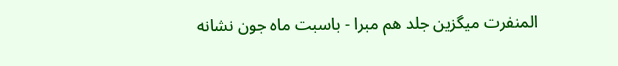المنفرت میگزین جلد هم مبرا - باسبت ماه جون نشانه